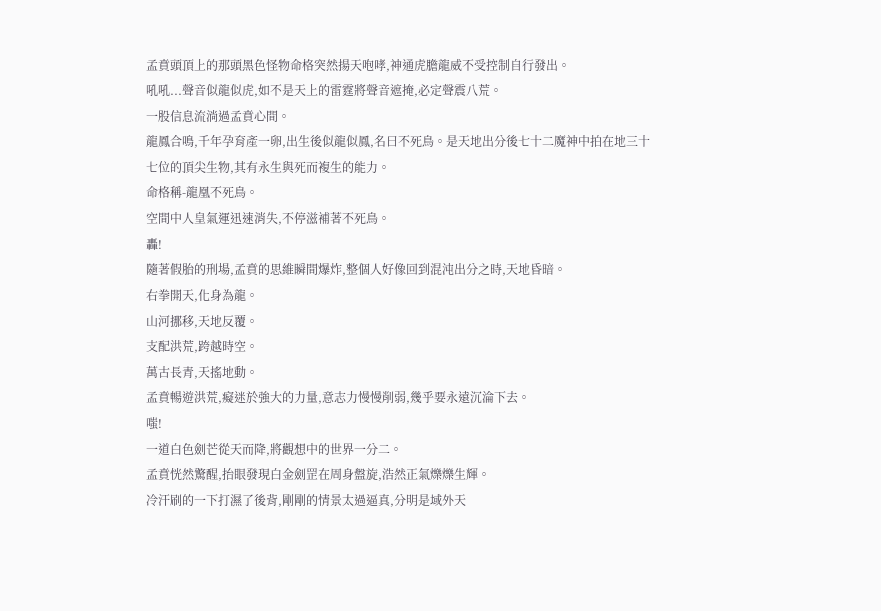孟賁頭頂上的那頭黑色怪物命格突然揚天咆哮,神通虎膽龍威不受控制自行發出。
吼吼...聲音似龍似虎,如不是天上的雷霆將聲音遮掩,必定聲震八荒。
一股信息流淌過孟賁心間。
龍鳳合鳴,千年孕育產一卵,出生後似龍似鳳,名曰不死鳥。是天地出分後七十二魔神中拍在地三十七位的頂尖生物,其有永生與死而複生的能力。
命格稱-龍凰不死鳥。
空間中人皇氣運迅速消失,不停滋補著不死鳥。
轟!
隨著假胎的刑場,孟賁的思維瞬間爆炸,整個人好像回到混沌出分之時,天地昏暗。
右拳開天,化身為龍。
山河挪移,天地反覆。
支配洪荒,跨越時空。
萬古長青,天搖地動。
孟賁暢遊洪荒,癡迷於強大的力量,意志力慢慢削弱,幾乎要永遠沉淪下去。
嗤!
一道白色劍芒從天而降,將觀想中的世界一分二。
孟賁恍然驚醒,抬眼發現白金劍罡在周身盤旋,浩然正氣爍爍生輝。
冷汗刷的一下打濕了後背,剛剛的情景太過逼真,分明是域外天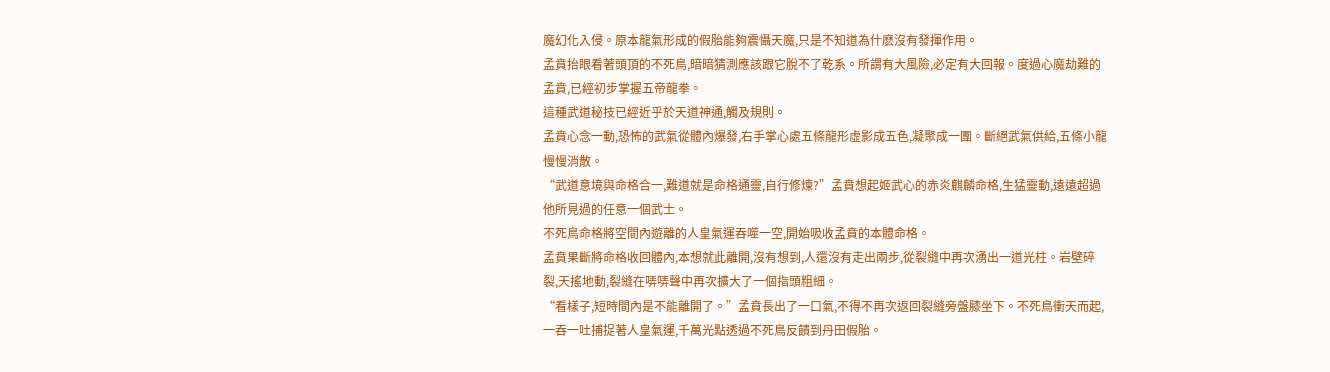魔幻化入侵。原本龍氣形成的假胎能夠震懾天魔,只是不知道為什麽沒有發揮作用。
孟賁抬眼看著頭頂的不死鳥,暗暗猜測應該跟它脫不了乾系。所謂有大風險,必定有大回報。度過心魔劫難的孟賁,已經初步掌握五帝龍拳。
這種武道秘技已經近乎於天道神通,觸及規則。
孟賁心念一動,恐怖的武氣從體內爆發,右手掌心處五條龍形虛影成五色,凝聚成一團。斷絕武氣供給,五條小龍慢慢消散。
“武道意境與命格合一,難道就是命格通靈,自行修煉?”孟賁想起姬武心的赤炎麒麟命格,生猛靈動,遠遠超過他所見過的任意一個武士。
不死鳥命格將空間內遊離的人皇氣運吞噬一空,開始吸收孟賁的本體命格。
孟賁果斷將命格收回體內,本想就此離開,沒有想到,人還沒有走出兩步,從裂縫中再次湧出一道光柱。岩壁碎裂,天搖地動,裂縫在哢哢聲中再次擴大了一個指頭粗細。
“看樣子,短時間內是不能離開了。”孟賁長出了一口氣,不得不再次返回裂縫旁盤膝坐下。不死鳥衝天而起,一吞一吐捕捉著人皇氣運,千萬光點透過不死鳥反饋到丹田假胎。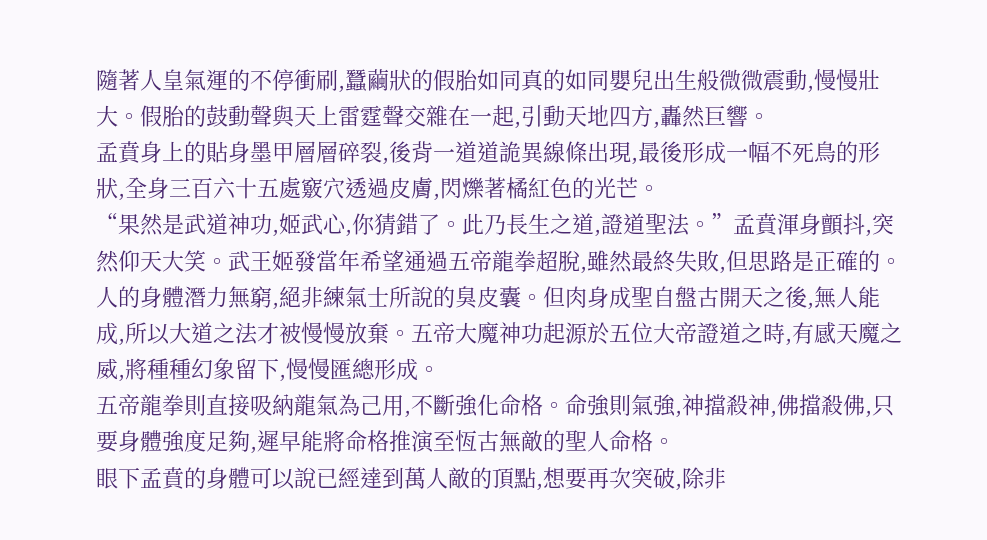隨著人皇氣運的不停衝刷,蠶繭狀的假胎如同真的如同嬰兒出生般微微震動,慢慢壯大。假胎的鼓動聲與天上雷霆聲交雜在一起,引動天地四方,轟然巨響。
孟賁身上的貼身墨甲層層碎裂,後背一道道詭異線條出現,最後形成一幅不死鳥的形狀,全身三百六十五處竅穴透過皮膚,閃爍著橘紅色的光芒。
“果然是武道神功,姬武心,你猜錯了。此乃長生之道,證道聖法。”孟賁渾身顫抖,突然仰天大笑。武王姬發當年希望通過五帝龍拳超脫,雖然最終失敗,但思路是正確的。
人的身體潛力無窮,絕非練氣士所說的臭皮囊。但肉身成聖自盤古開天之後,無人能成,所以大道之法才被慢慢放棄。五帝大魔神功起源於五位大帝證道之時,有感天魔之威,將種種幻象留下,慢慢匯總形成。
五帝龍拳則直接吸納龍氣為己用,不斷強化命格。命強則氣強,神擋殺神,佛擋殺佛,只要身體強度足夠,遲早能將命格推演至恆古無敵的聖人命格。
眼下孟賁的身體可以說已經達到萬人敵的頂點,想要再次突破,除非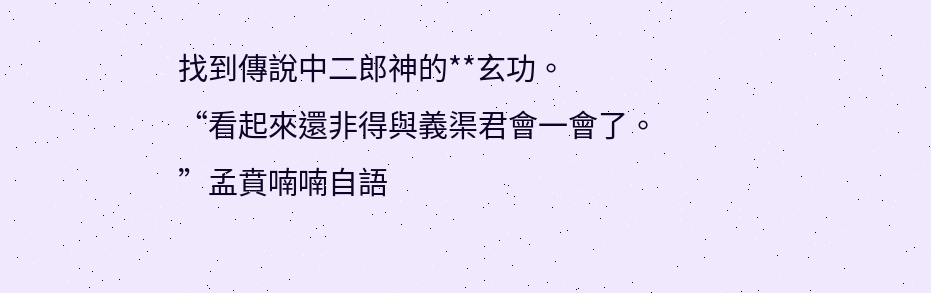找到傳說中二郎神的**玄功。
“看起來還非得與義渠君會一會了。
”孟賁喃喃自語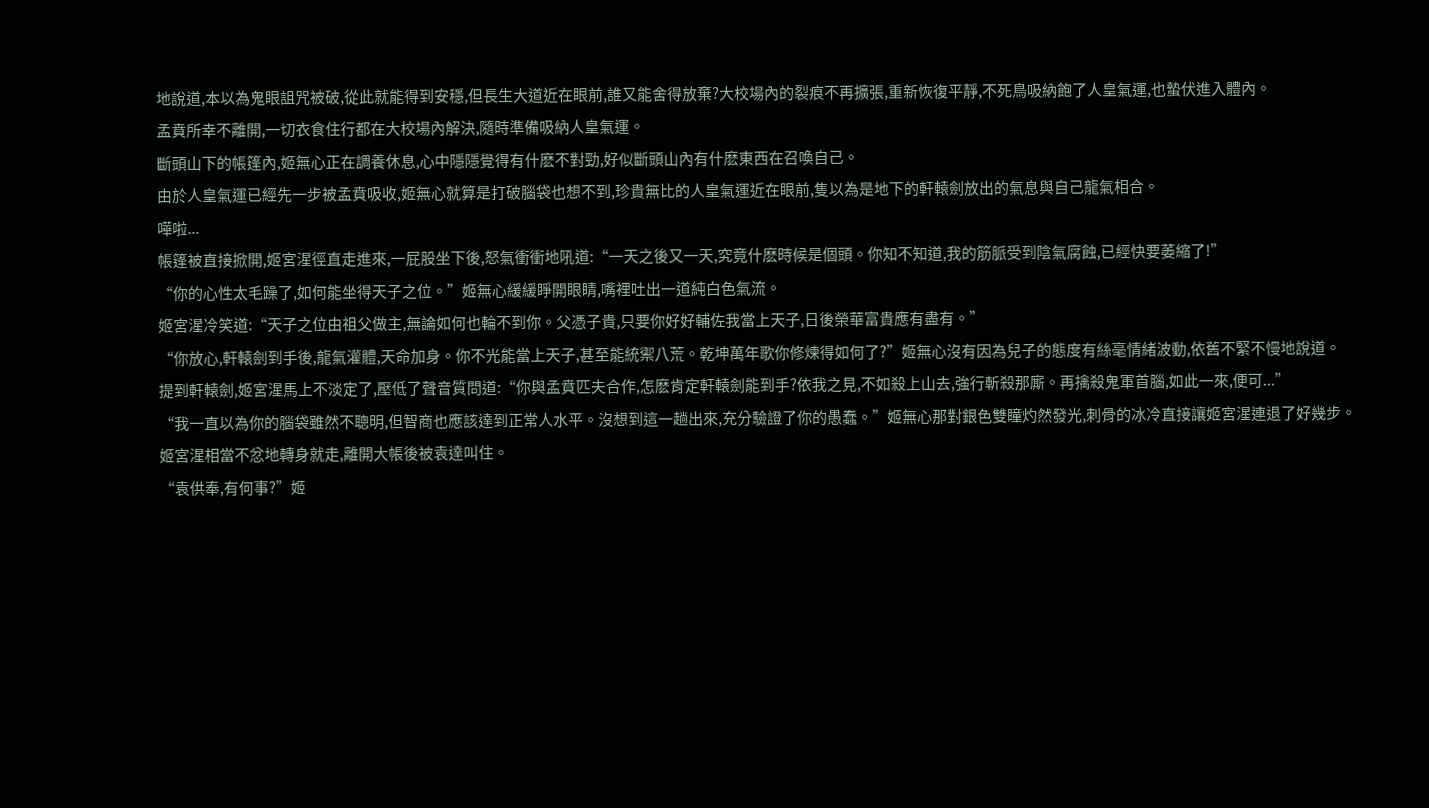地說道,本以為鬼眼詛咒被破,從此就能得到安穩,但長生大道近在眼前,誰又能舍得放棄?大校場內的裂痕不再擴張,重新恢復平靜,不死鳥吸納飽了人皇氣運,也蟄伏進入體內。
孟賁所幸不離開,一切衣食住行都在大校場內解決,隨時準備吸納人皇氣運。
斷頭山下的帳篷內,姬無心正在調養休息,心中隱隱覺得有什麽不對勁,好似斷頭山內有什麽東西在召喚自己。
由於人皇氣運已經先一步被孟賁吸收,姬無心就算是打破腦袋也想不到,珍貴無比的人皇氣運近在眼前,隻以為是地下的軒轅劍放出的氣息與自己龍氣相合。
嘩啦...
帳篷被直接掀開,姬宮湦徑直走進來,一屁股坐下後,怒氣衝衝地吼道:“一天之後又一天,究竟什麽時候是個頭。你知不知道,我的筋脈受到陰氣腐蝕,已經快要萎縮了!”
“你的心性太毛躁了,如何能坐得天子之位。”姬無心緩緩睜開眼睛,嘴裡吐出一道純白色氣流。
姬宮湦冷笑道:“天子之位由祖父做主,無論如何也輪不到你。父憑子貴,只要你好好輔佐我當上天子,日後榮華富貴應有盡有。”
“你放心,軒轅劍到手後,龍氣灌體,天命加身。你不光能當上天子,甚至能統禦八荒。乾坤萬年歌你修煉得如何了?”姬無心沒有因為兒子的態度有絲毫情緒波動,依舊不緊不慢地說道。
提到軒轅劍,姬宮湦馬上不淡定了,壓低了聲音質問道:“你與孟賁匹夫合作,怎麽肯定軒轅劍能到手?依我之見,不如殺上山去,強行斬殺那廝。再擒殺鬼軍首腦,如此一來,便可...”
“我一直以為你的腦袋雖然不聰明,但智商也應該達到正常人水平。沒想到這一趟出來,充分驗證了你的愚蠢。”姬無心那對銀色雙瞳灼然發光,刺骨的冰冷直接讓姬宮湦連退了好幾步。
姬宮湦相當不忿地轉身就走,離開大帳後被袁達叫住。
“袁供奉,有何事?”姬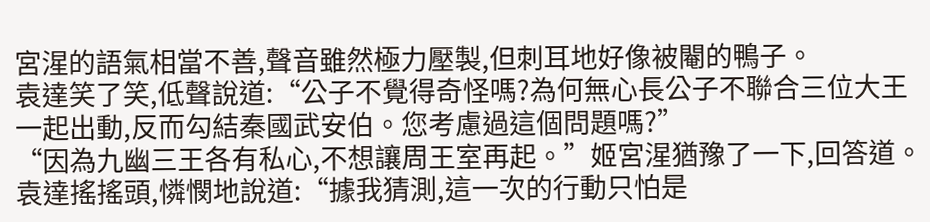宮湦的語氣相當不善,聲音雖然極力壓製,但刺耳地好像被閹的鴨子。
袁達笑了笑,低聲說道:“公子不覺得奇怪嗎?為何無心長公子不聯合三位大王一起出動,反而勾結秦國武安伯。您考慮過這個問題嗎?”
“因為九幽三王各有私心,不想讓周王室再起。”姬宮湦猶豫了一下,回答道。
袁達搖搖頭,憐憫地說道:“據我猜測,這一次的行動只怕是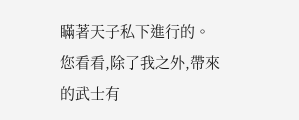瞞著天子私下進行的。您看看,除了我之外,帶來的武士有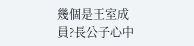幾個是王室成員?長公子心中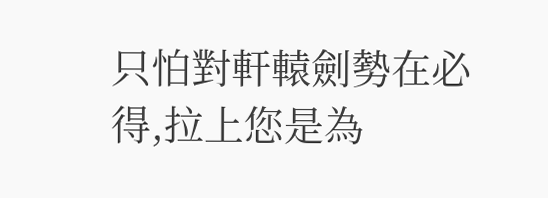只怕對軒轅劍勢在必得,拉上您是為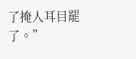了掩人耳目罷了。”